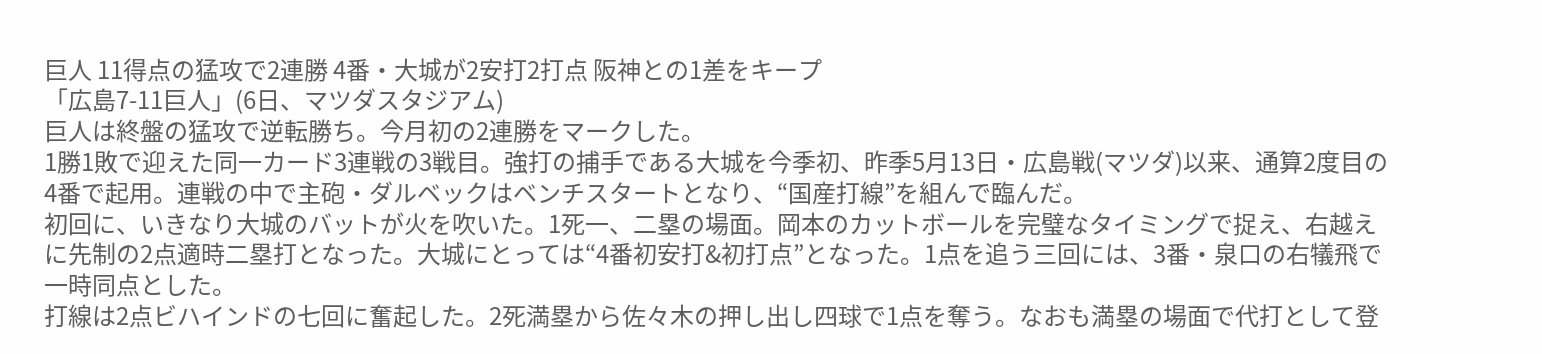巨人 11得点の猛攻で2連勝 4番・大城が2安打2打点 阪神との1差をキープ
「広島7-11巨人」(6日、マツダスタジアム)
巨人は終盤の猛攻で逆転勝ち。今月初の2連勝をマークした。
1勝1敗で迎えた同一カード3連戦の3戦目。強打の捕手である大城を今季初、昨季5月13日・広島戦(マツダ)以来、通算2度目の4番で起用。連戦の中で主砲・ダルベックはベンチスタートとなり、“国産打線”を組んで臨んだ。
初回に、いきなり大城のバットが火を吹いた。1死一、二塁の場面。岡本のカットボールを完璧なタイミングで捉え、右越えに先制の2点適時二塁打となった。大城にとっては“4番初安打&初打点”となった。1点を追う三回には、3番・泉口の右犠飛で一時同点とした。
打線は2点ビハインドの七回に奮起した。2死満塁から佐々木の押し出し四球で1点を奪う。なおも満塁の場面で代打として登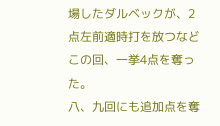場したダルベックが、2点左前適時打を放つなどこの回、一挙4点を奪った。
八、九回にも追加点を奪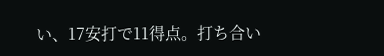い、17安打で11得点。打ち合い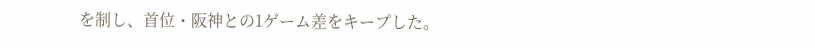を制し、首位・阪神との1ゲーム差をキープした。